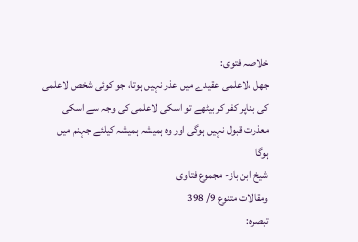خلاصہ فتوى:
جهل ،لاعلمى عقيدے ميں عذر نہيں ہوتا، جو كوئى شخص لاعلمى
كى بناپر كفر كر بيٹهے تو اسكى لاعلمى كى وجہ سے اسكى
معذرت قبول نہيں ہوگى اور وه ہميشہ ہميشہ كيلئے جہنم ميں
ہوگا
شيخ ابن باز- مجموع فتاوى
ومقالات متنوع 9/ 398
تبصره: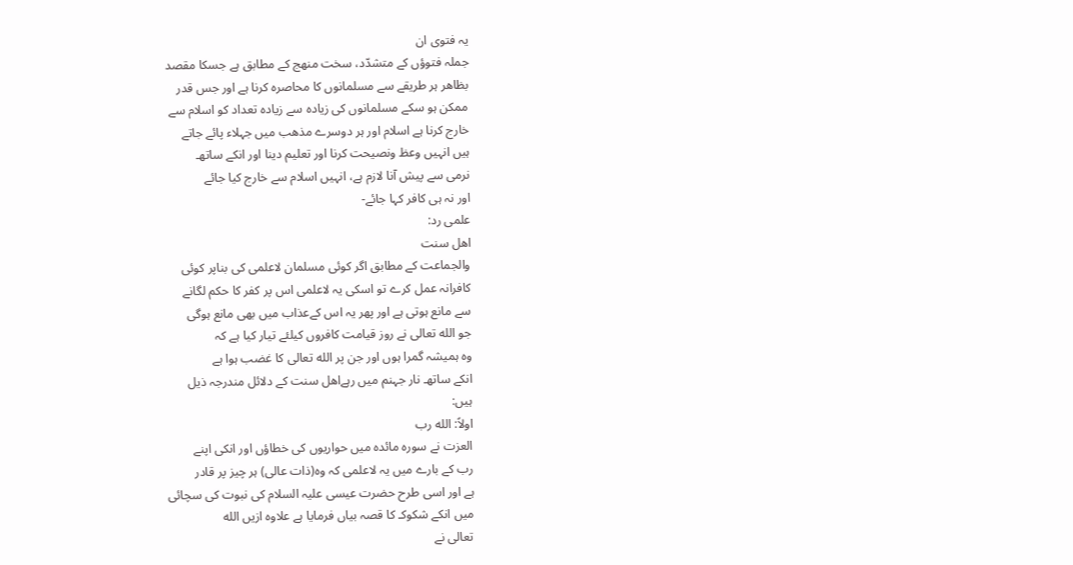يہ فتوى ان
جملہ فتوؤں كے متشدّد، سخت منهج كے مطابق ہے جسكا مقصد
بظاهر ہر طريقے سے مسلمانوں كا محاصره كرنا ہے اور جس قدر
ممكن ہو سكے مسلمانوں كى زياده سے زياده تعداد كو اسلام سے
خارج كرنا ہے اسلام اور ہر دوسرے مذهب ميں جہلاء پائے جاتے
ہيں انہيں وعظ ونصيحت كرنا اور تعليم دينا اور انكے ساتهـ
نرمى سے پيش آنا لازم ہے، انہيں اسلام سے خارج كيا جائے
اور نہ ہى كافر كہا جائے-
علمى رد:
اهل سنت
والجماعت كے مطابق اگر كوئى مسلمان لاعلمى كى بناپر كوئى
كافرانہ عمل كرے تو اسكى يہ لاعلمى اس پر كفر كا حكم لگانے
سے مانع ہوتى ہے اور پهر يہ اس كےعذاب ميں بهى مانع ہوگى
جو الله تعالى نے روز قيامت كافروں كيلئے تيار كيا ہے كہ
وه ہميشہ گمرا ہوں اور جن پر الله تعالى كا غضب ہوا ہے
انكے ساتهـ نار جہنم ميں رہےاهل سنت كے دلائل مندرجہ ذيل
ہيں:
اولاً: الله رب
العزت نے سوره مائده ميں حواريوں كى خطاؤں اور انكى اپنے
رب كے بارے ميں يہ لاعلمى كہ وه(ذات عالى) ہر چيز پر قادر
ہے اور اسى طرح حضرت عيسى عليہ السلام كى نبوت كى سچائى
ميں انكے شكوكـ كا قصہ بياں فرمايا ہے علاوه ازيں الله
تعالى نے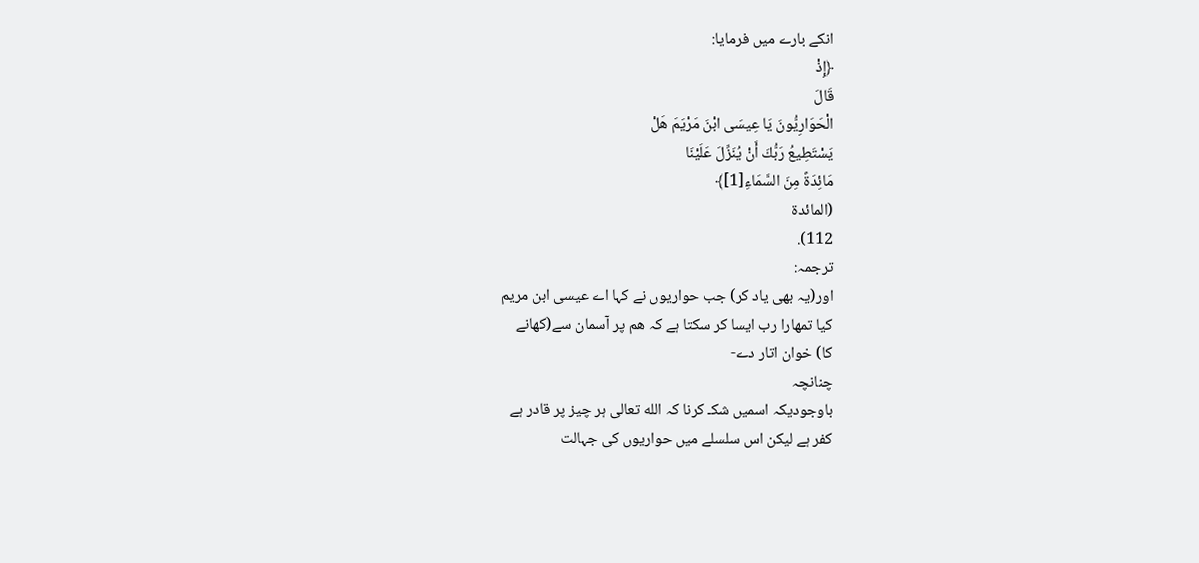انكے بارے ميں فرمايا:
﴿إِذْ
قَالَ
الْحَوَارِيُّونَ يَا عِيسَى ابْنَ مَرْيَمَ هَلْ
يَسْتَطِيعُ رَبُّكَ أَنْ يُنَزِّلَ عَلَيْنَا
مَائِدَةً مِنَ السَّمَاءِ[1]﴾
(المائدة
112).
ترجمہ:
اور(يہ بهى ياد كر) جب حواريوں نے كہا اے عيسى ابن مريم
كيا تمهارا رب ايسا كر سكتا ہے كہ هم پر آسمان سے(كهانے
كا) خوان اتار دے-
چنانچہ
باوجوديكہ اسميں شكـ كرنا كہ الله تعالى ہر چيز پر قادر ہے
كفر ہے ليكن اس سلسلے ميں حواريوں كى جہالت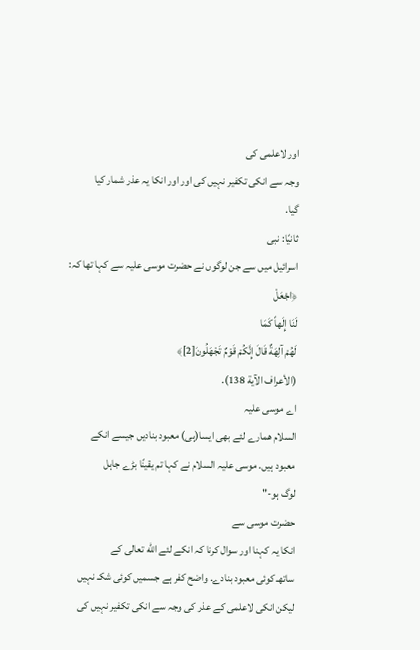اور لاعلمى كى
وجہ سے انكى تكفير نہيں كى اور اور انكا يہ عذر شمار كيا
گيا.
ثانيًا: نبى
اسرائيل ميں سے جن لوگوں نے حضرت موسى عليہ سے كہا تها كہ:
﴿اجْعَلْ
لَنَا إِلَهاً كَمَا
لَهُمْ آلِهَةٌ قَالَ إِنَّكُمْ قَوْمٌ تَجْهَلُونَ[2]﴾
(الأعراف الآية 138).
اے موسى عليہ
السلام همارے لئے بهى ايسا(ہى) معبود بناديں جيسے انكے
معبود ہيں. موسى عليہ السلام نے كہا تم يقينًا بڑے جاہل
لوگ ہو-"
حضرت موسى سے
انكا يہ كہنا اور سوال كرنا كہ انكے لئے الله تعالى كے
ساتهـ كوئى معبود بنادے. واضح كفر ہے جسميں كوئى شكـ نہيں
ليكن انكى لاعلمى كے عذر كى وجہ سے انكى تكفير نہيں كى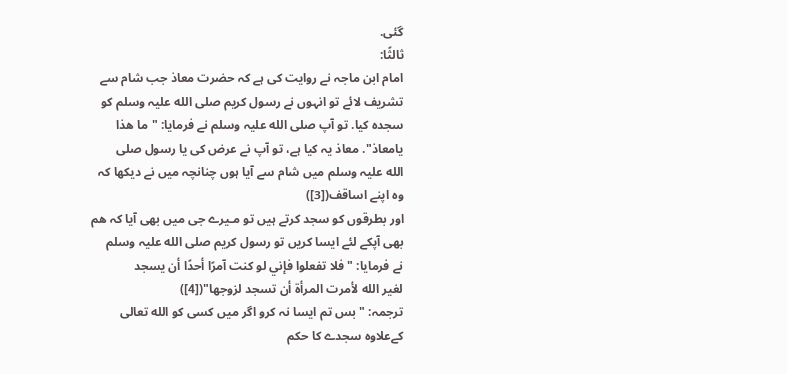گئى.
ثالثًا:
امام ابن ماجہ نے روايت كى ہے كہ حضرت معاذ جب شام سے
تشريف لائے تو انہوں نے رسول كريم صلى الله عليہ وسلم كو
سجده كيا. تو آپ صلى الله عليہ وسلم نے فرمايا: "ما هذا
يامعاذ". معاذ يہ كيا ہے، تو آپ نے عرض كى يا رسول صلى
الله عليہ وسلم ميں شام سے آيا ہوں چنانچہ ميں نے ديكها كہ
وه اپنے اساقف([3])
اور بطرقوں كو سجد كرتے ہيں تو مـيرے جى ميں بهى آيا كہ هم
بهى آپكے لئے ايسا كريں تو رسول كريم صلى الله عليہ وسلم
نے فرمايا: "فلا تفعلوا فإني لو كنت آمرًا أحدًا أن يسجد
لغير الله لأمرت المرأة أن تسجد لزوجها"([4])
ترجمہ: "بس تم ايسا نہ كرو اگر ميں كسى كو الله تعالى
كےعلاوه سجدے كا حكم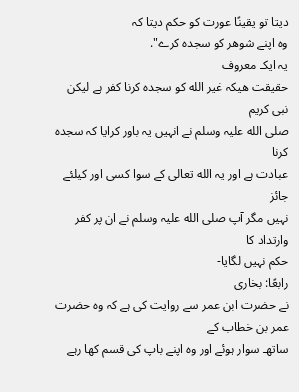ديتا تو يقينًا عورت كو حكم ديتا كہ
وه اپنے شوهر كو سجده كرے".
يہ ايكـ معروف
حقيقت هيكہ غير الله كو سجده كرنا كفر ہے ليكن نبى كريم
صلى الله عليہ وسلم نے انہيں يہ باور كرايا كہ سجده كرنا
عبادت ہے اور يہ الله تعالى كے سوا كسى اور كيلئے جائز
نہيں مگر آپ صلى الله عليہ وسلم نے ان پر كفر وارتداد كا
حكم نہيں لگايا-
رابعًا: بخارى
نے حضرت ابن عمر سے روايت كى ہے كہ وه حضرت عمر بن خطاب كے
ساتهـ سوار ہوئے اور وه اپنے باپ كى قسم كها رہے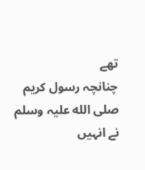تهے
چنانچہ رسول كريم صلى الله عليہ وسلم نے انہيں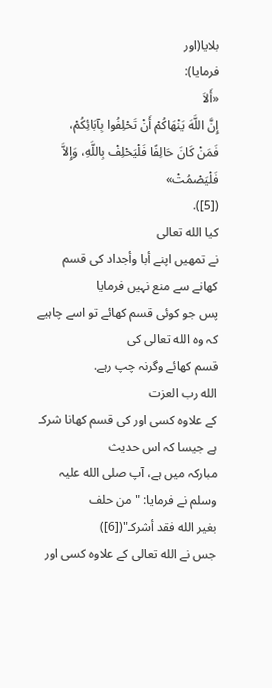بلايا(اور
فرمايا):
«أَلاَ
إِنَّ اللَّهَ يَنْهَاكُمْ أَنْ تَحْلِفُوا بِآبَائِكُمْ،
فَمَنْ كَانَ حَالِفًا فَلْيَحْلِفْ بِاللَّهِ، وَإِلاَّ
فَلْيَصْمُتْ»
([5]).
كيا الله تعالى
نے تمهيں اپنے أبا وأجداد كى قسم كهانے سے منع نہيں فرمايا
پس جو كوئى قسم كهائے تو اسے چاہيے كہ وه الله تعالى كى
قسم كهائے وگرنہ چپ رہے.
الله رب العزت
كے علاوه كسى اور كى قسم كهانا شركـ ہے جيسا كہ اس حديث
مباركہ ميں ہے، آپ صلى الله عليہ وسلم نے فرمايا: "من حلف
بغير الله فقد أشركـ"([6])
جس نے الله تعالى كے علاوه كسى اور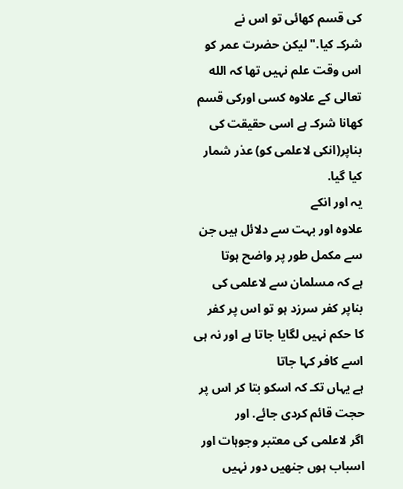كى قسم كهائى تو اس نے
شركـ كيا." ليكن حضرت عمر كو اس وقت علم نہيں تها كہ الله
تعالى كے علاوه كسى اوركى قسم كهانا شركـ ہے اسى حقيقت كى
بناپر(انكى لاعلمى كو) عذر شمار كيا گيا.
يہ اور انكے
علاوه اور بہت سے دلائل ہيں جن سے مكمل طور پر واضح ہوتا
ہے كہ مسلمان سے لاعلمى كى بناپر كفر سرزد ہو تو اس پر كفر
كا حكم نہيں لگايا جاتا ہے اور نہ ہى اسے كافر كہا جاتا
ہے يہاں تكـ كہ اسكو بتا كر اس پر حجت قائم كردى جائے. اور
اگر لاعلمى كى معتبر وجوہات اور اسباب ہوں جنهيں دور نہيں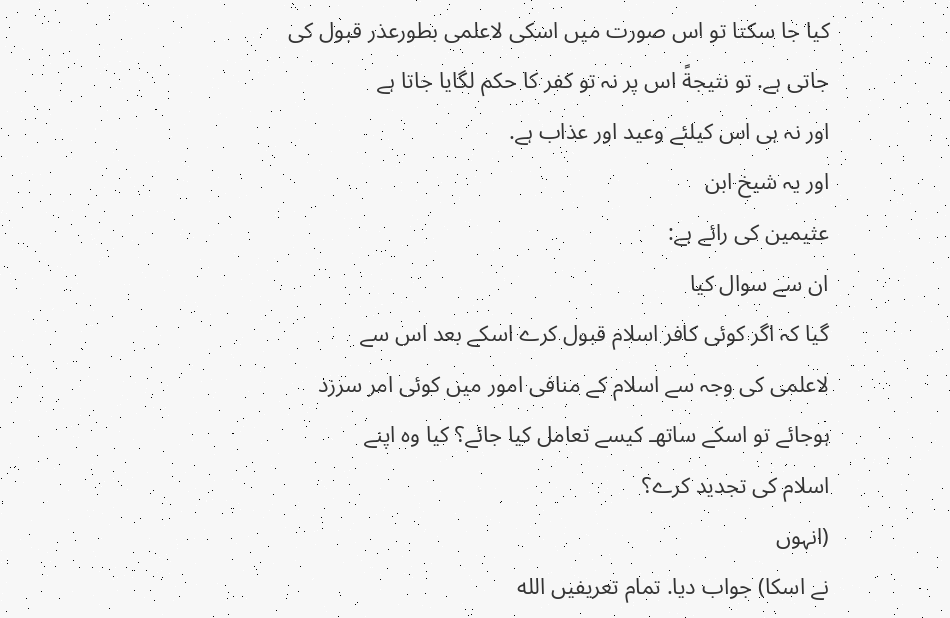كيا جا سكتا تو اس صورت ميں اسكى لاعلمى بطورعذر قبول كى
جاتى ہے. تو نتيجةً اس پر نہ تو كفر كا حكم لگايا جاتا ہے
اور نہ ہى اس كيلئے وعيد اور عذاب ہے.
اور يہ شيخ ابن
عثيمين كى رائے ہے:
ان سے سوال كيا
گيا كہ اگر كوئى كافر اسلام قبول كرے اسكے بعد اس سے
لاعلمى كى وجہ سے اسلام كے منافى امور ميں كوئى امر سرزد
ہوجائے تو اسكے ساتهـ كيسے تعامل كيا جائے؟ كيا وه اپنے
اسلام كى تجديد كرے؟
(انہوں
نے اسكا) جواب ديا. تمام تعريفيں الله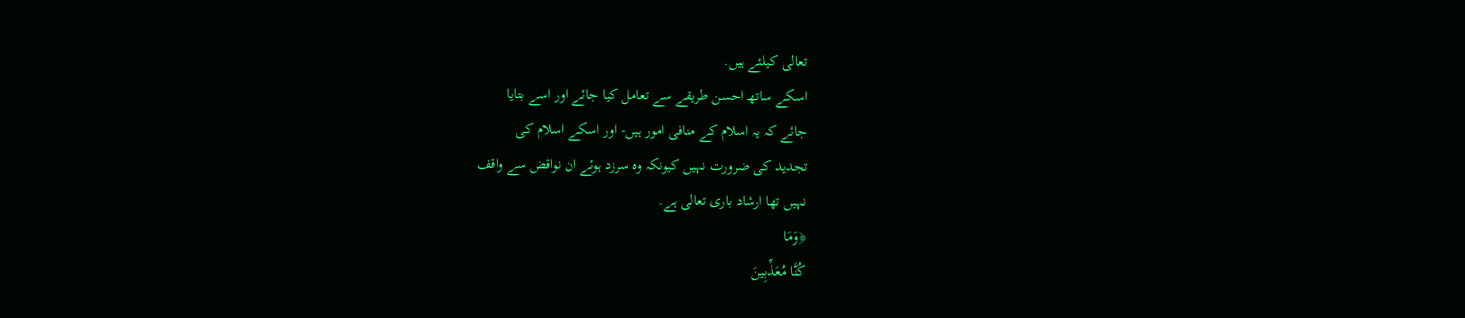تعالى كيلئے ہيں.
اسكے ساتهـ احسن طريقے سے تعامل كيا جائے اور اسے بتايا
جائے كہ يہ اسلام كے منافى امور ہيں- اور اسكے اسلام كى
تجديد كى ضرورت نہيں كيونكہ وه سرزد ہوئے ان نواقض سے واقف
نہيں تها ارشاد بارى تعالى ہے.
﴿وَمَا
كُنَّا مُعَذِّبِينَ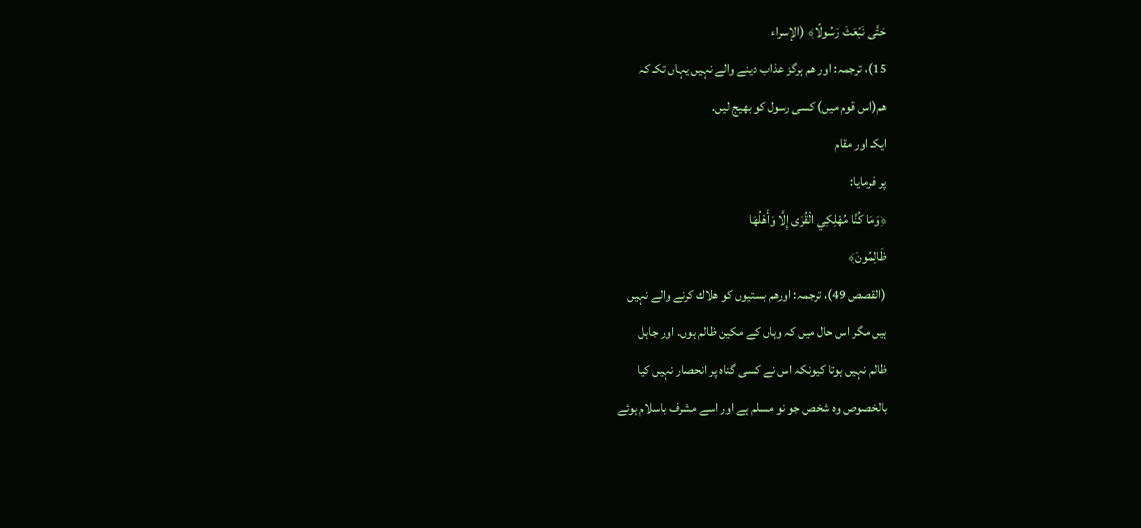حَتَّى نَبْعَثَ رَسُولًا﴾ (الإسراء
15)، ترجمہ: اور هم ہرگز عذاب دينے والے نہيں يہاں تكـ كہ
هم(اس قوم ميں) كسى رسول كو بهيج ليں.
ايكـ اور مقام
پر فرمايا:
﴿وَمَا كُنَّا مُهْلِكِي الْقُرَى إِلَّا وَأَهْلُهَا
ظَالِمُونَ﴾
(القصص 49)، ترجمہ: اورهم بستيوں كو هلاك كرنے والے نہيں
ہيں مگر اس حال ميں كہ وہاں كے مكين ظالم ہوں. اور جاہل
ظالم نہيں ہوتا كيونكہ اس نے كسى گناه پر انحصار نہيں كيا
بالخصوص وه شخص جو نو مسلم ہے اور اسے مشرف باسلام ہوئے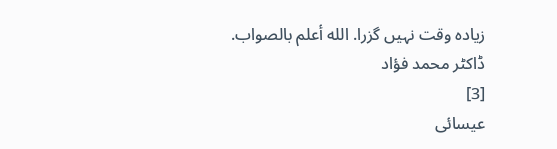زياده وقت نہيں گزرا. الله أعلم بالصواب.
ڈاكٹر محمد فؤاد
[3]
عيسائى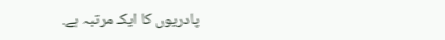پادريوں كا ايكـ مرتبہ ہے.